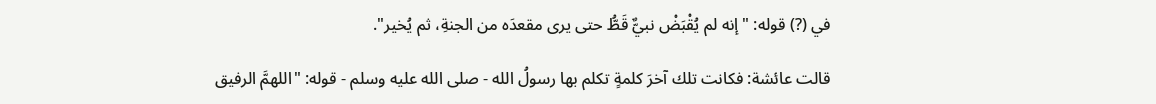في (?) قوله: "إنه لم يُقْبَضْ نبيٌّ قَطُّ حتى يرى مقعدَه من الجنةِ، ثم يُخير".

قالت عائشة: فكانت تلك آخرَ كلمةٍ تكلم بها رسولُ الله - صلى الله عليه وسلم - قوله: "اللهمَّ الرفيق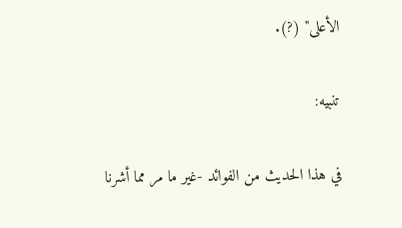الأعلى" (?).

تنبيه:

في هذا الحديث من الفوائد -غير ما مر مما أشرنا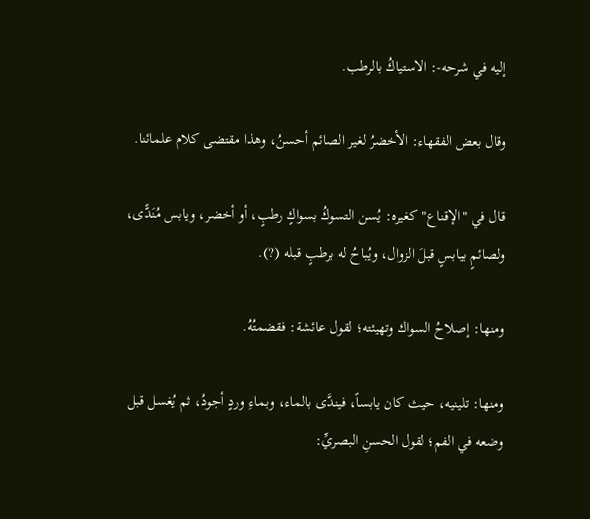إليه في شرحه-: الاستياكُ بالرطب.

وقال بعض الفقهاء: الأخضرُ لغير الصائم أحسنُ، وهذا مقتضى كلام علمائنا.

قال في "الإقناع" كغيره: يُسن التسوكُ بسواكٍ رطبٍ، أو أخضر، ويابس مُنَدًّى، ولصائمٍ بيابسٍ قبلَ الزوال، ويُباحُ له برطبٍ قبله (?).

ومنها: إصلاحُ السواك وتهيئته؛ لقول عائشة: فقضمتُهُ.

ومنها: تلينيه، حيث كان يابساً، فيندَّى بالماء، وبماءِ وردٍ أجودُ، ثم يُغسل قبل وضعه في الفم؛ لقول الحسنِ البصريِّ: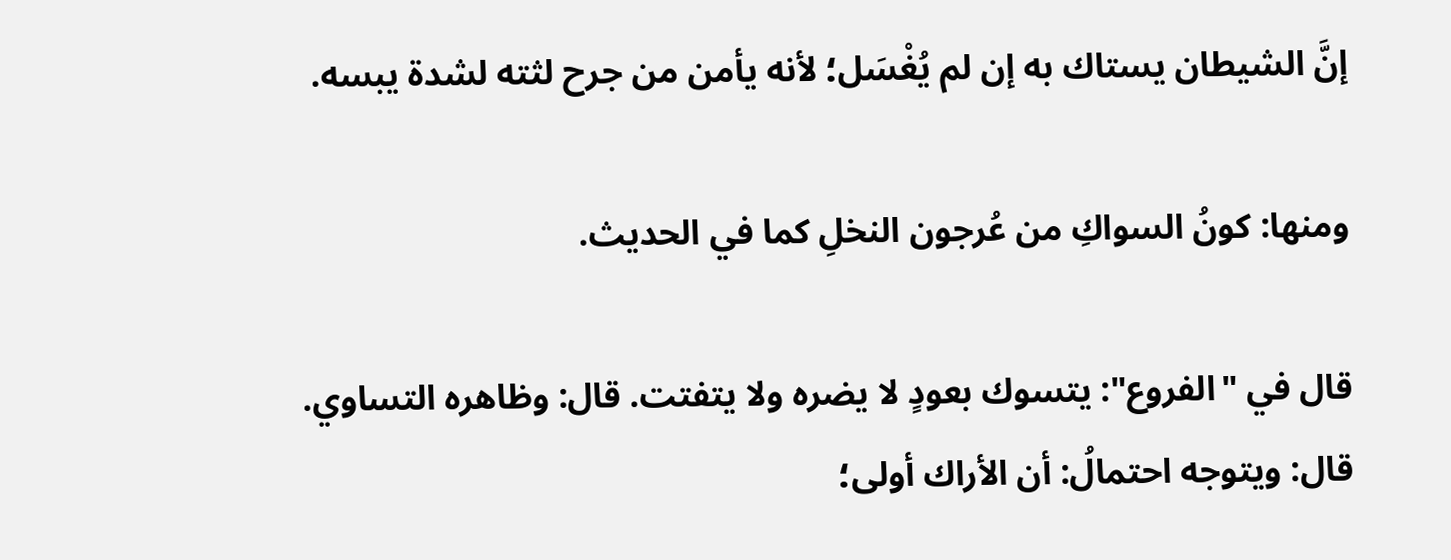إنَّ الشيطان يستاك به إن لم يُغْسَل؛ لأنه يأمن من جرح لثته لشدة يبسه.

ومنها: كونُ السواكِ من عُرجون النخلِ كما في الحديث.

قال في "الفروع": يتسوك بعودٍ لا يضره ولا يتفتت. قال: وظاهره التساوي. قال: ويتوجه احتمالُ: أن الأراك أولى؛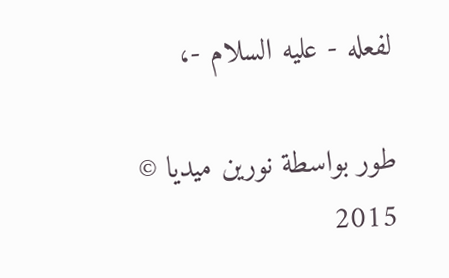لفعله - عليه السلام -،

طور بواسطة نورين ميديا © 2015